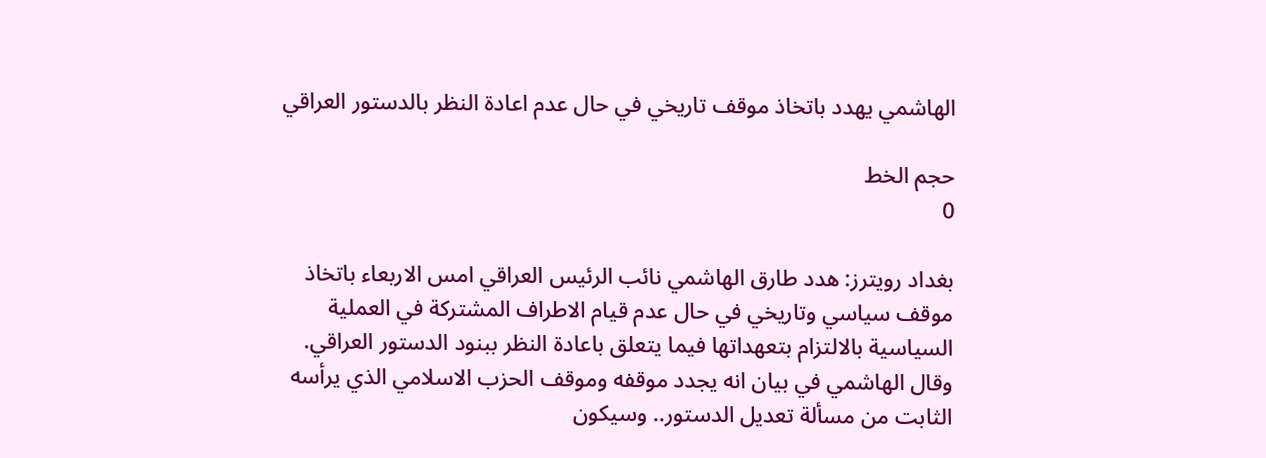الهاشمي يهدد باتخاذ موقف تاريخي في حال عدم اعادة النظر بالدستور العراقي

حجم الخط
0

بغداد رويترز: هدد طارق الهاشمي نائب الرئيس العراقي امس الاربعاء باتخاذ موقف سياسي وتاريخي في حال عدم قيام الاطراف المشتركة في العملية السياسية بالالتزام بتعهداتها فيما يتعلق باعادة النظر ببنود الدستور العراقي. وقال الهاشمي في بيان انه يجدد موقفه وموقف الحزب الاسلامي الذي يرأسه الثابت من مسألة تعديل الدستور.. وسيكون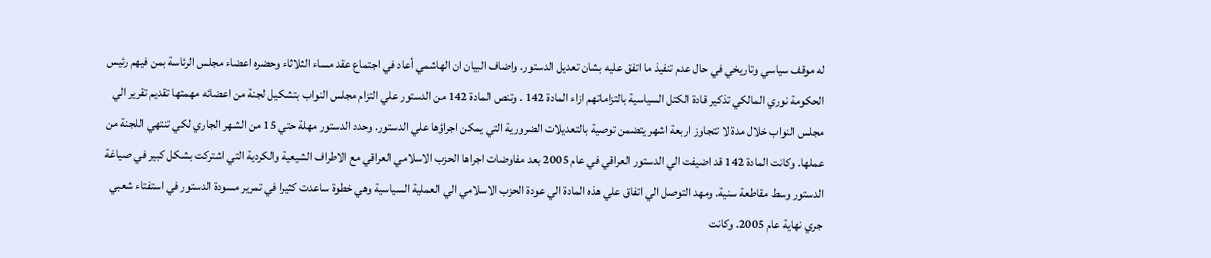له موقف سياسي وتاريخي في حال عدم تنفيذ ما اتفق عليه بشان تعديل الدستور. واضاف البيان ان الهاشمي أعاد في اجتماع عقد مساء الثلاثاء وحضره اعضاء مجلس الرئاسة بمن فيهم رئيس الحكومة نوري المالكي تذكير قادة الكتل السياسية بالتزاماتهم ازاء المادة 142 . وتنص المادة 142 من الدستور علي التزام مجلس النواب بتشكيل لجنة من اعضائه مهمتها تقديم تقرير الي مجلس النواب خلال مدة لا تتجاوز اربعة اشهر يتضمن توصية بالتعديلات الضرورية التي يمكن اجراؤها علي الدستور. وحدد الدستور مهلة حتي 15 من الشهر الجاري لكي تنتهي اللجنة من عملها. وكانت المادة 142 قد اضيفت الي الدستور العراقي في عام 2005 بعد مفاوضات اجراها الحزب الاسلامي العراقي مع الاطراف الشيعية والكردية التي اشتركت بشكل كبير في صياغة الدستور وسط مقاطعة سنية. ومهد التوصل الي اتفاق علي هذه المادة الي عودة الحزب الاسلامي الي العملية السياسية وهي خطوة ساعدت كثيرا في تمرير مسودة الدستور في استفتاء شعبي جري نهاية عام 2005. وكانت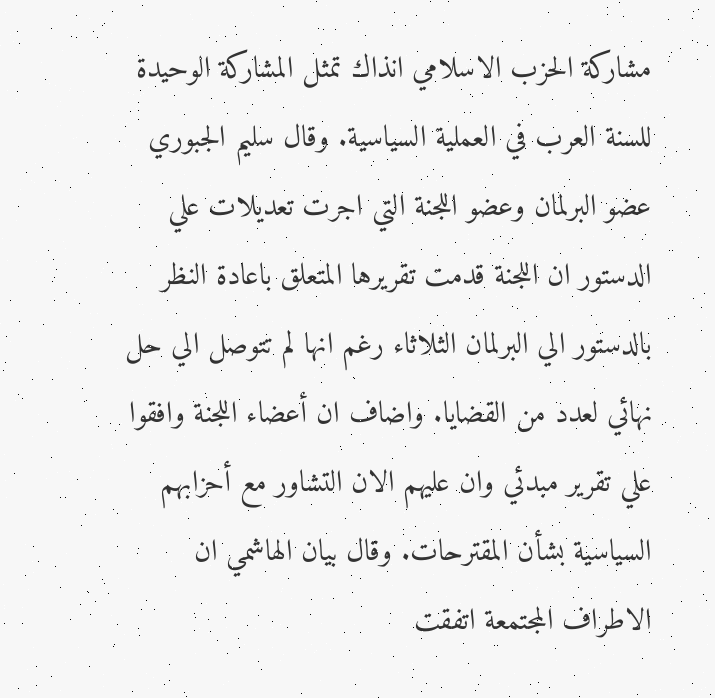مشاركة الحزب الاسلامي انذاك تمثل المشاركة الوحيدة للسنة العرب في العملية السياسية. وقال سليم الجبوري عضو البرلمان وعضو اللجنة التي اجرت تعديلات علي الدستور ان اللجنة قدمت تقريرها المتعلق باعادة النظر بالدستور الي البرلمان الثلاثاء رغم انها لم تتوصل الي حل نهائي لعدد من القضايا. واضاف ان أعضاء اللجنة وافقوا علي تقرير مبدئي وان عليهم الان التشاور مع أحزابهم السياسية بشأن المقترحات. وقال بيان الهاشمي ان الاطراف المجتمعة اتفقت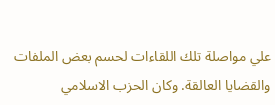علي مواصلة تلك اللقاءات لحسم بعض الملفات والقضايا العالقة. وكان الحزب الاسلامي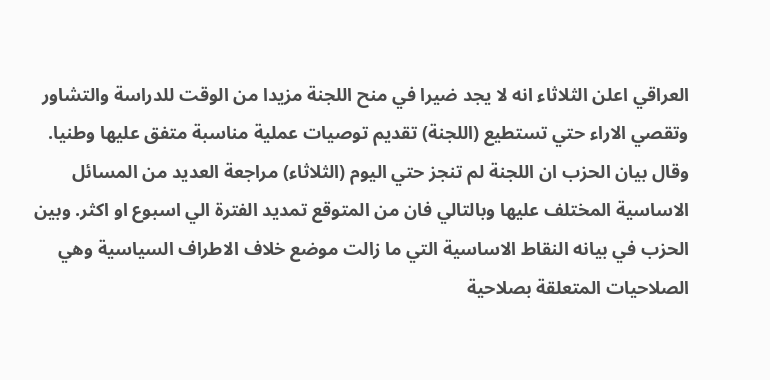العراقي اعلن الثلاثاء انه لا يجد ضيرا في منح اللجنة مزيدا من الوقت للدراسة والتشاور وتقصي الاراء حتي تستطيع (اللجنة) تقديم توصيات عملية مناسبة متفق عليها وطنيا. وقال بيان الحزب ان اللجنة لم تنجز حتي اليوم (الثلاثاء) مراجعة العديد من المسائل الاساسية المختلف عليها وبالتالي فان من المتوقع تمديد الفترة الي اسبوع او اكثر. وبين الحزب في بيانه النقاط الاساسية التي ما زالت موضع خلاف الاطراف السياسية وهي الصلاحيات المتعلقة بصلاحية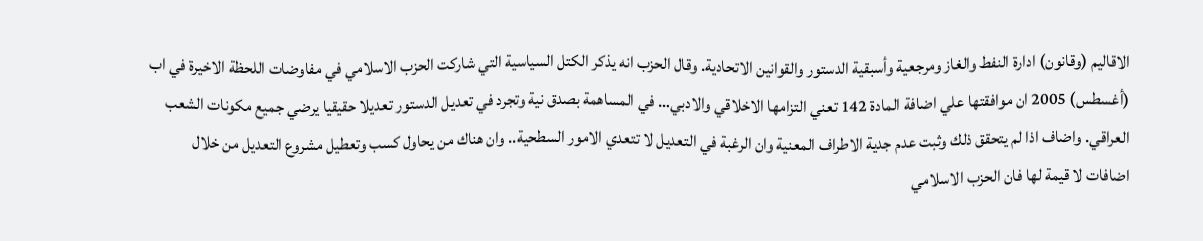الاقاليم (وقانون) ادارة النفط والغاز ومرجعية وأسبقية الدستور والقوانين الاتحادية. وقال الحزب انه يذكر الكتل السياسية التي شاركت الحزب الاسلامي في مفاوضات اللحظة الاخيرة في اب (أغسطس) 2005 ان موافقتها علي اضافة المادة 142 تعني التزامها الاخلاقي والادبي… في المساهمة بصدق نية وتجرد في تعديل الدستور تعديلا حقيقيا يرضي جميع مكونات الشعب العراقي. واضاف اذا لم يتحقق ذلك وثبت عدم جدية الاطراف المعنية وان الرغبة في التعديل لا تتعدي الامور السطحية.. وان هناك من يحاول كسب وتعطيل مشروع التعديل من خلال اضافات لا قيمة لها فان الحزب الاسلامي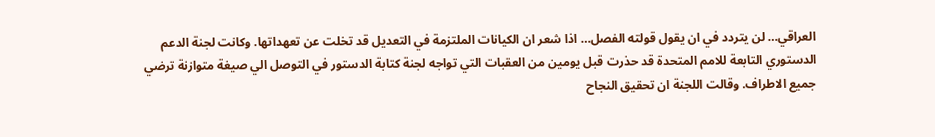العراقي… لن يتردد في ان يقول قولته الفصل… اذا شعر ان الكيانات الملتزمة في التعديل قد تخلت عن تعهداتها. وكانت لجنة الدعم الدستوري التابعة للامم المتحدة قد حذرت قبل يومين من العقبات التي تواجه لجنة كتابة الدستور في التوصل الي صيغة متوازنة ترضي جميع الاطراف. وقالت اللجنة ان تحقيق النجاح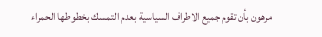مرهون بأن تقوم جميع الاطراف السياسية بعدم التمسك بخطوطها الحمراء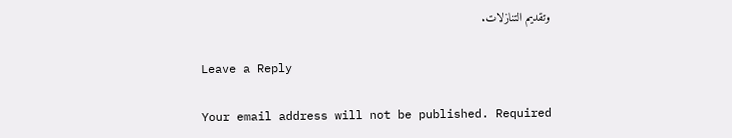وتقديم التنازلات.

Leave a Reply

Your email address will not be published. Required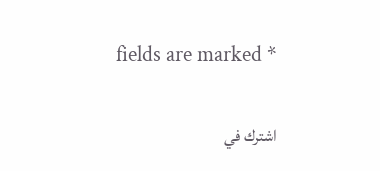fields are marked *

اشترك في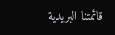قائمتنا البريدية